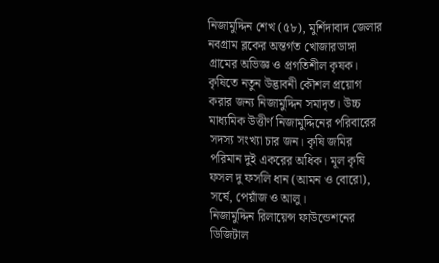নিজামুদ্দিন শেখ (৫৮), মুর্শিদাবাদ জেলার নবগ্রাম ব্লকের অন্তর্গত খোজারডাঙ্গা গ্রামের অভিজ্ঞ ও প্রগতিশীল কৃষক। কৃষিতে নতুন উদ্ভাবনী কৌশল প্রয়োগ করার জন্য নিজামুদ্দিন সমাদৃত। উচ্চ মাধ্যমিক উত্তীর্ণ নিজামুদ্দিনের পরিবারের সদস্য সংখ্যা চার জন। কৃষি জমির পরিমান দুই একরের অধিক। মূল কৃষি ফসল দু ফসলি ধান (আমন ও বোরো), সর্ষে, পেয়াঁজ ও আলু।
নিজামুদ্দিন রিলায়েন্স ফাউন্ডেশনের ডিজিটাল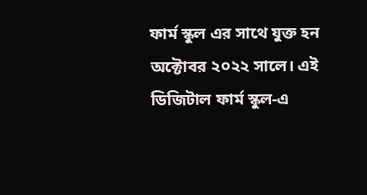ফার্ম স্কুল এর সাথে যুক্ত হন অক্টোবর ২০২২ সালে। এই ডিজিটাল ফার্ম স্কুল-এ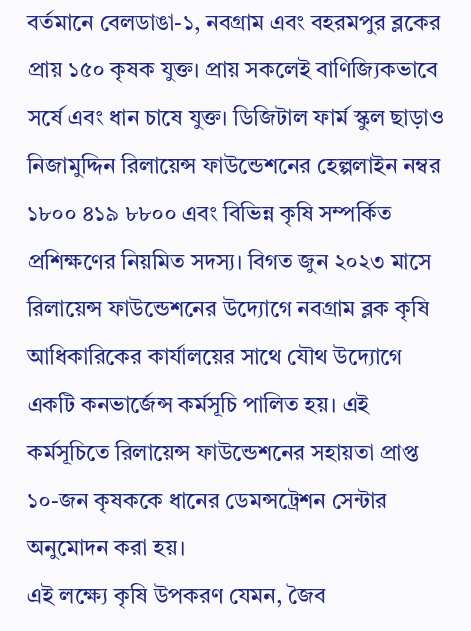বর্তমানে বেলডাঙা-১, নবগ্রাম এবং বহরমপুর ব্লকের প্রায় ১৫০ কৃষক যুক্ত। প্রায় সকলেই বাণিজ্যিকভাবে সর্ষে এবং ধান চাষে যুক্ত। ডিজিটাল ফার্ম স্কুল ছাড়াও নিজামুদ্দিন রিলায়েন্স ফাউন্ডেশনের হেল্পলাইন নম্বর ১৮০০ ৪১৯ ৮৮০০ এবং বিভিন্ন কৃষি সম্পর্কিত প্রশিক্ষণের নিয়মিত সদস্য। বিগত জুন ২০২৩ মাসে রিলায়েন্স ফাউন্ডেশনের উদ্যোগে নবগ্রাম ব্লক কৃষি আধিকারিকের কার্যালয়ের সাথে যৌথ উদ্যোগে একটি কনভার্জেন্স কর্মসূচি পালিত হয়। এই কর্মসূচিতে রিলায়েন্স ফাউন্ডেশনের সহায়তা প্রাপ্ত ১০-জন কৃষককে ধানের ডেমন্সট্রেশন সেন্টার অনুমোদন করা হয়।
এই লক্ষ্যে কৃষি উপকরণ যেমন, জৈব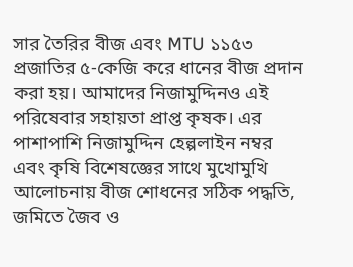সার তৈরির বীজ এবং MTU ১১৫৩ প্রজাতির ৫-কেজি করে ধানের বীজ প্রদান করা হয়। আমাদের নিজামুদ্দিনও এই পরিষেবার সহায়তা প্রাপ্ত কৃষক। এর পাশাপাশি নিজামুদ্দিন হেল্পলাইন নম্বর এবং কৃষি বিশেষজ্ঞের সাথে মুখোমুখি আলোচনায় বীজ শোধনের সঠিক পদ্ধতি, জমিতে জৈব ও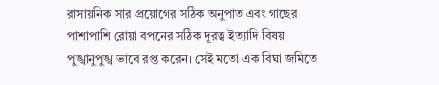রাসায়নিক সার প্রয়োগের সঠিক অনুপাত এবং গাছের পাশাপাশি রোয়া বপনের সঠিক দূরত্ব ইত্যাদি বিষয় পুঙ্খানুপুঙ্খ ভাবে রপ্ত করেন। সেই মতো এক বিঘা জমিতে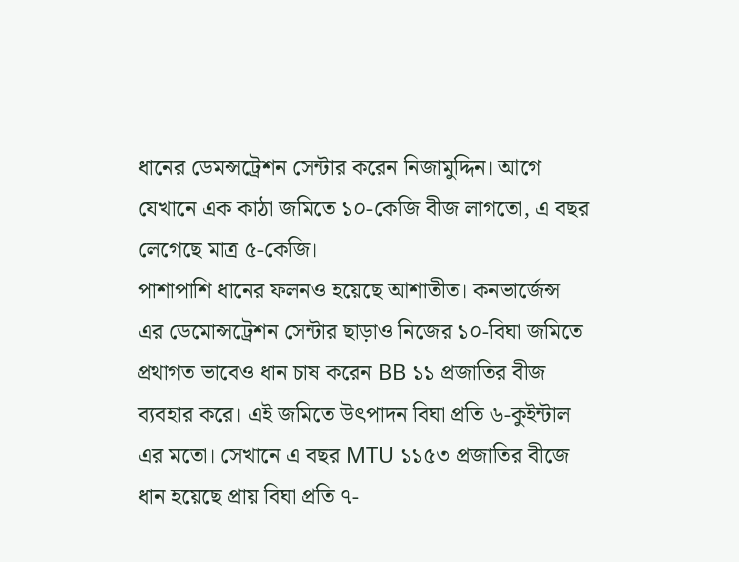ধানের ডেমন্সট্রেশন সেন্টার করেন নিজামুদ্দিন। আগে যেখানে এক কাঠা জমিতে ১০-কেজি বীজ লাগতো, এ বছর লেগেছে মাত্র ৫-কেজি।
পাশাপাশি ধানের ফলনও হয়েছে আশাতীত। কনভার্জেন্স এর ডেমোন্সট্রেশন সেন্টার ছাড়াও নিজের ১০-বিঘা জমিতে প্রথাগত ভাবেও ধান চাষ করেন BB ১১ প্রজাতির বীজ ব্যবহার করে। এই জমিতে উৎপাদন বিঘা প্রতি ৬-কুইন্টাল এর মতো। সেখানে এ বছর MTU ১১৫৩ প্রজাতির বীজে ধান হয়েছে প্রায় বিঘা প্রতি ৭-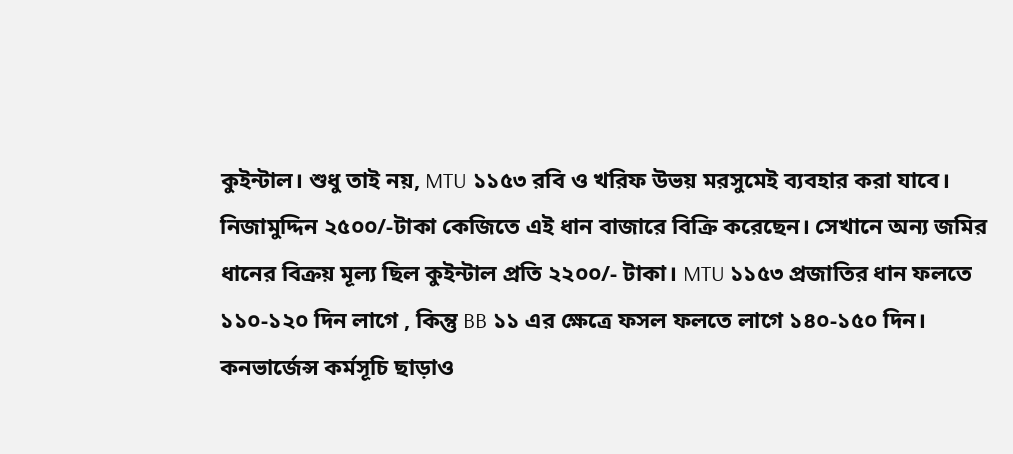কুইন্টাল। শুধু তাই নয়, MTU ১১৫৩ রবি ও খরিফ উভয় মরসুমেই ব্যবহার করা যাবে। নিজামুদ্দিন ২৫০০/-টাকা কেজিতে এই ধান বাজারে বিক্রি করেছেন। সেখানে অন্য জমির ধানের বিক্রয় মূল্য ছিল কুইন্টাল প্রতি ২২০০/- টাকা। MTU ১১৫৩ প্রজাতির ধান ফলতে ১১০-১২০ দিন লাগে , কিন্তু BB ১১ এর ক্ষেত্রে ফসল ফলতে লাগে ১৪০-১৫০ দিন।
কনভার্জেন্স কর্মসূচি ছাড়াও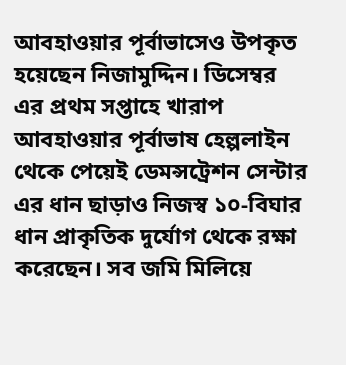আবহাওয়ার পূর্বাভাসেও উপকৃত হয়েছেন নিজামুদ্দিন। ডিসেম্বর এর প্রথম সপ্তাহে খারাপ আবহাওয়ার পূর্বাভাষ হেল্পলাইন থেকে পেয়েই ডেমন্সট্রেশন সেন্টার এর ধান ছাড়াও নিজস্ব ১০-বিঘার ধান প্রাকৃতিক দুর্যোগ থেকে রক্ষা করেছেন। সব জমি মিলিয়ে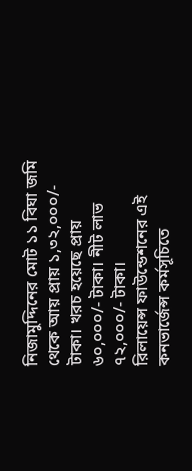নিজামুদ্দিনের মোট ১১ বিঘা জমি থেকে আয় প্রায় ১,৩২,০০০/- টাকা। খরচ হয়েছে প্রায় ৬০,০০০/- টাকা। নীট লাভ ৭২,০০০/- টাকা।
রিলায়েন্স ফাউন্ডেশনের এই কনভার্জেন্স কর্মসূচিতে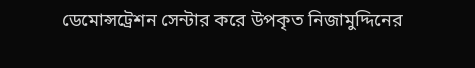ডেমোন্সট্রেশন সেন্টার করে উপকৃত নিজামুদ্দিনের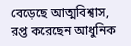বেড়েছে আত্মবিশ্বাস, রপ্ত করেছেন আধুনিক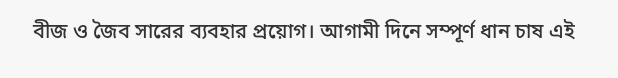বীজ ও জৈব সারের ব্যবহার প্রয়োগ। আগামী দিনে সম্পূর্ণ ধান চাষ এই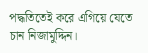পদ্ধতিতেই করে এগিয়ে যেতে চান নিজামুদ্দিন।